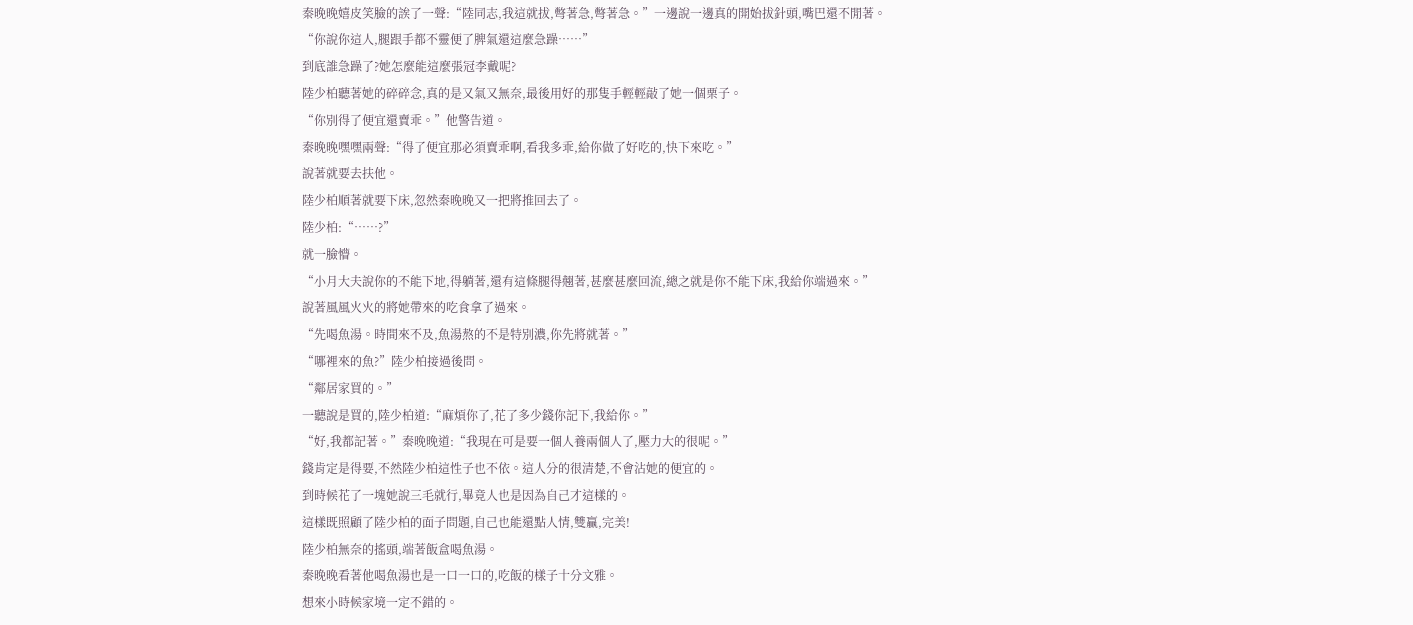秦晚晚嬉皮笑臉的誒了一聲:“陸同志,我這就拔,彆著急,彆著急。”一邊說一邊真的開始拔針頭,嘴巴還不閒著。
“你說你這人,腿跟手都不靈便了脾氣還這麼急躁……”
到底誰急躁了?她怎麼能這麼張冠李戴呢?
陸少柏聽著她的碎碎念,真的是又氣又無奈,最後用好的那隻手輕輕敲了她一個栗子。
“你別得了便宜還賣乖。”他警告道。
秦晚晚嘿嘿兩聲:“得了便宜那必須賣乖啊,看我多乖,給你做了好吃的,快下來吃。”
說著就要去扶他。
陸少柏順著就要下床,忽然秦晚晚又一把將推回去了。
陸少柏:“……?”
就一臉懵。
“小月大夫說你的不能下地,得躺著,還有這條腿得翹著,甚麼甚麼回流,總之就是你不能下床,我給你端過來。”
說著風風火火的將她帶來的吃食拿了過來。
“先喝魚湯。時間來不及,魚湯熬的不是特別濃,你先將就著。”
“哪裡來的魚?”陸少柏接過後問。
“鄰居家買的。”
一聽說是買的,陸少柏道:“麻煩你了,花了多少錢你記下,我給你。”
“好,我都記著。”秦晚晚道:“我現在可是要一個人養兩個人了,壓力大的很呢。”
錢肯定是得要,不然陸少柏這性子也不依。這人分的很清楚,不會沾她的便宜的。
到時候花了一塊她說三毛就行,畢竟人也是因為自己才這樣的。
這樣既照顧了陸少柏的面子問題,自己也能還點人情,雙贏,完美!
陸少柏無奈的搖頭,端著飯盒喝魚湯。
秦晚晚看著他喝魚湯也是一口一口的,吃飯的樣子十分文雅。
想來小時候家境一定不錯的。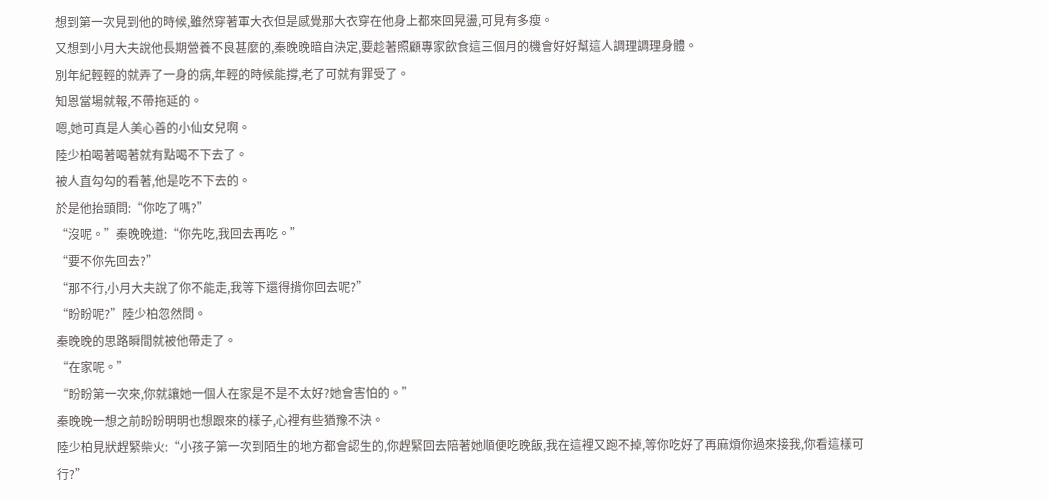想到第一次見到他的時候,雖然穿著軍大衣但是感覺那大衣穿在他身上都來回晃盪,可見有多瘦。
又想到小月大夫說他長期營養不良甚麼的,秦晚晚暗自決定,要趁著照顧專家飲食這三個月的機會好好幫這人調理調理身體。
別年紀輕輕的就弄了一身的病,年輕的時候能撐,老了可就有罪受了。
知恩當場就報,不帶拖延的。
嗯,她可真是人美心善的小仙女兒啊。
陸少柏喝著喝著就有點喝不下去了。
被人直勾勾的看著,他是吃不下去的。
於是他抬頭問:“你吃了嗎?”
“沒呢。”秦晚晚道:“你先吃,我回去再吃。”
“要不你先回去?”
“那不行,小月大夫說了你不能走,我等下還得揹你回去呢?”
“盼盼呢?”陸少柏忽然問。
秦晚晚的思路瞬間就被他帶走了。
“在家呢。”
“盼盼第一次來,你就讓她一個人在家是不是不太好?她會害怕的。”
秦晚晚一想之前盼盼明明也想跟來的樣子,心裡有些猶豫不決。
陸少柏見狀趕緊柴火:“小孩子第一次到陌生的地方都會認生的,你趕緊回去陪著她順便吃晚飯,我在這裡又跑不掉,等你吃好了再麻煩你過來接我,你看這樣可行?”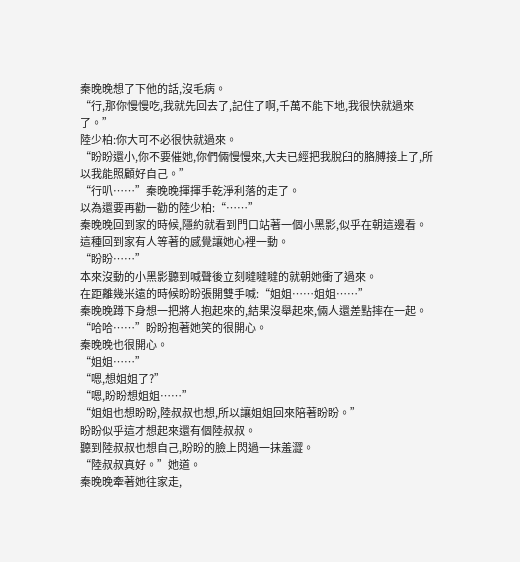秦晚晚想了下他的話,沒毛病。
“行,那你慢慢吃,我就先回去了,記住了啊,千萬不能下地,我很快就過來了。”
陸少柏:你大可不必很快就過來。
“盼盼還小,你不要催她,你們倆慢慢來,大夫已經把我脫臼的胳膊接上了,所以我能照顧好自己。”
“行叭……”秦晚晚揮揮手乾淨利落的走了。
以為還要再勸一勸的陸少柏:“……”
秦晚晚回到家的時候,隱約就看到門口站著一個小黑影,似乎在朝這邊看。
這種回到家有人等著的感覺讓她心裡一動。
“盼盼……”
本來沒動的小黑影聽到喊聲後立刻噠噠噠的就朝她衝了過來。
在距離幾米遠的時候盼盼張開雙手喊:“姐姐……姐姐……”
秦晚晚蹲下身想一把將人抱起來的,結果沒舉起來,倆人還差點摔在一起。
“哈哈……”盼盼抱著她笑的很開心。
秦晚晚也很開心。
“姐姐……”
“嗯,想姐姐了?”
“嗯,盼盼想姐姐……”
“姐姐也想盼盼,陸叔叔也想,所以讓姐姐回來陪著盼盼。”
盼盼似乎這才想起來還有個陸叔叔。
聽到陸叔叔也想自己,盼盼的臉上閃過一抹羞澀。
“陸叔叔真好。”她道。
秦晚晚牽著她往家走,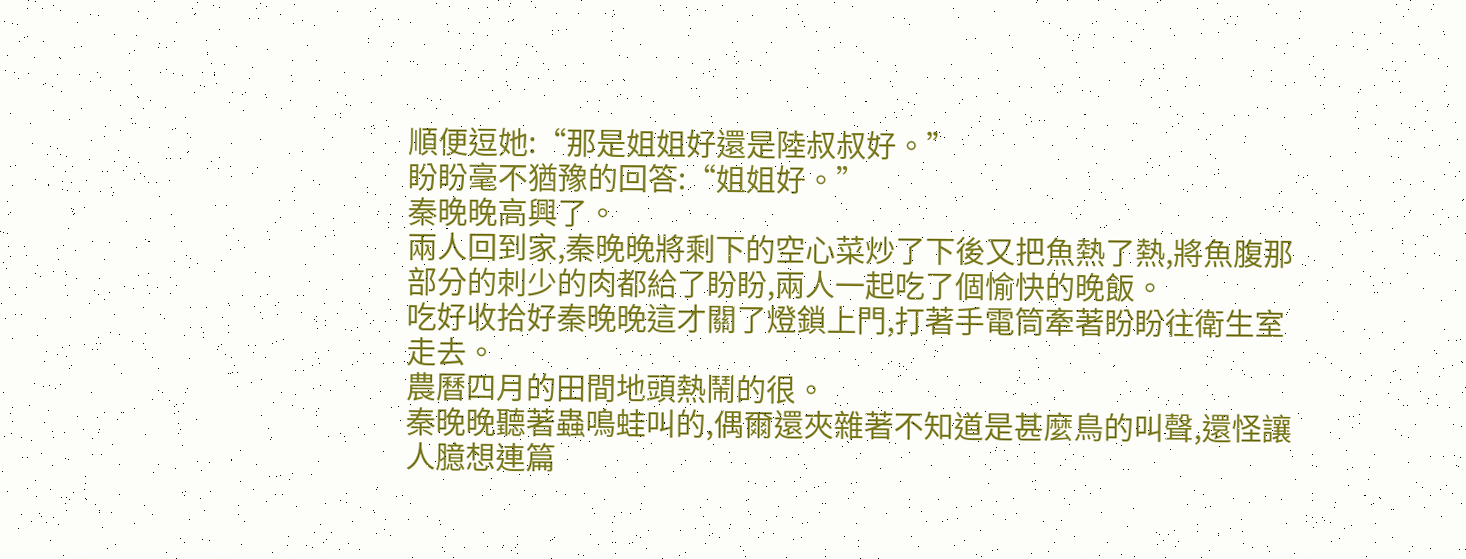順便逗她:“那是姐姐好還是陸叔叔好。”
盼盼毫不猶豫的回答:“姐姐好。”
秦晚晚高興了。
兩人回到家,秦晚晚將剩下的空心菜炒了下後又把魚熱了熱,將魚腹那部分的刺少的肉都給了盼盼,兩人一起吃了個愉快的晚飯。
吃好收拾好秦晚晚這才關了燈鎖上門,打著手電筒牽著盼盼往衛生室走去。
農曆四月的田間地頭熱鬧的很。
秦晚晚聽著蟲鳴蛙叫的,偶爾還夾雜著不知道是甚麼鳥的叫聲,還怪讓人臆想連篇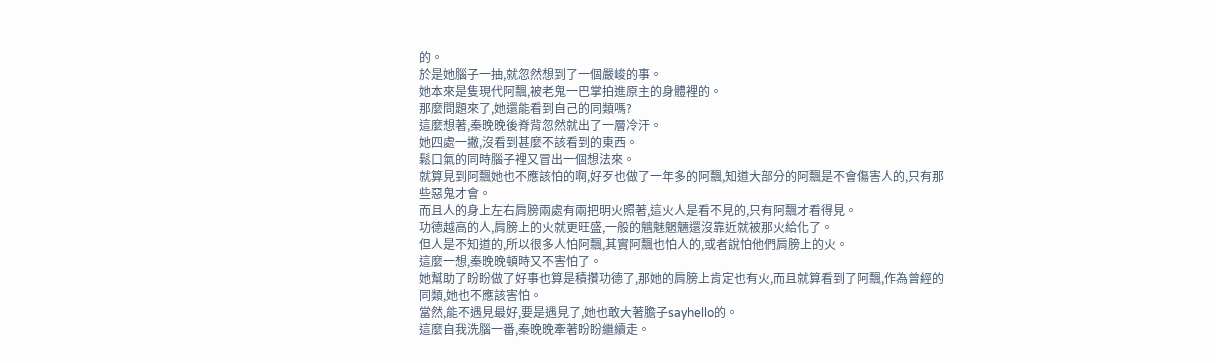的。
於是她腦子一抽,就忽然想到了一個嚴峻的事。
她本來是隻現代阿飄,被老鬼一巴掌拍進原主的身體裡的。
那麼問題來了,她還能看到自己的同類嗎?
這麼想著,秦晚晚後脊背忽然就出了一層冷汗。
她四處一撇,沒看到甚麼不該看到的東西。
鬆口氣的同時腦子裡又冒出一個想法來。
就算見到阿飄她也不應該怕的啊,好歹也做了一年多的阿飄,知道大部分的阿飄是不會傷害人的,只有那些惡鬼才會。
而且人的身上左右肩膀兩處有兩把明火照著,這火人是看不見的,只有阿飄才看得見。
功德越高的人,肩膀上的火就更旺盛,一般的魑魅魍魎還沒靠近就被那火給化了。
但人是不知道的,所以很多人怕阿飄,其實阿飄也怕人的,或者說怕他們肩膀上的火。
這麼一想,秦晚晚頓時又不害怕了。
她幫助了盼盼做了好事也算是積攢功德了,那她的肩膀上肯定也有火,而且就算看到了阿飄,作為曾經的同類,她也不應該害怕。
當然,能不遇見最好,要是遇見了,她也敢大著膽子sayhello的。
這麼自我洗腦一番,秦晚晚牽著盼盼繼續走。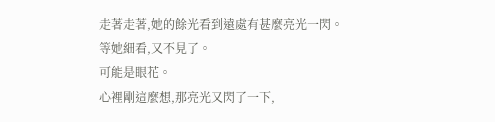走著走著,她的餘光看到遠處有甚麼亮光一閃。
等她細看,又不見了。
可能是眼花。
心裡剛這麼想,那亮光又閃了一下,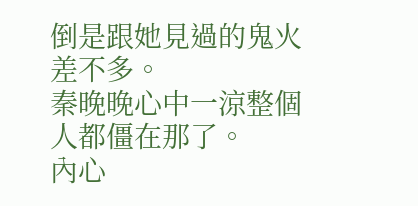倒是跟她見過的鬼火差不多。
秦晚晚心中一涼整個人都僵在那了。
內心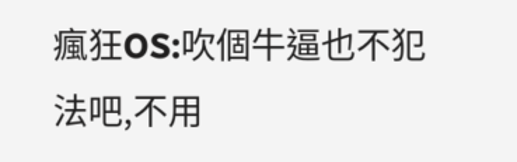瘋狂OS:吹個牛逼也不犯法吧,不用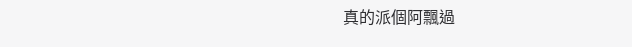真的派個阿飄過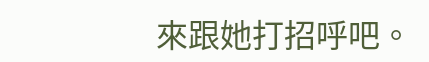來跟她打招呼吧。